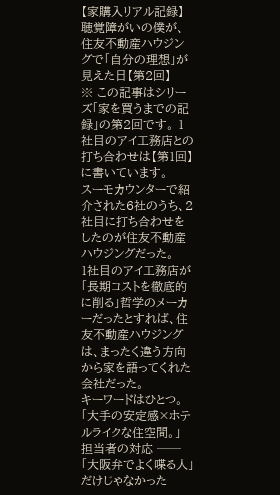【家購入リアル記録】聴覚障がいの僕が、住友不動産ハウジングで「自分の理想」が見えた日【第2回】
※ この記事はシリーズ「家を買うまでの記録」の第2回です。 1社目のアイ工務店との打ち合わせは【第1回】に書いています。
スーモカウンターで紹介された6社のうち、2社目に打ち合わせをしたのが住友不動産ハウジングだった。
1社目のアイ工務店が「長期コストを徹底的に削る」哲学のメーカーだったとすれば、住友不動産ハウジングは、まったく違う方向から家を語ってくれた会社だった。
キーワードはひとつ。「大手の安定感×ホテルライクな住空間。」
担当者の対応 ──「大阪弁でよく喋る人」だけじゃなかった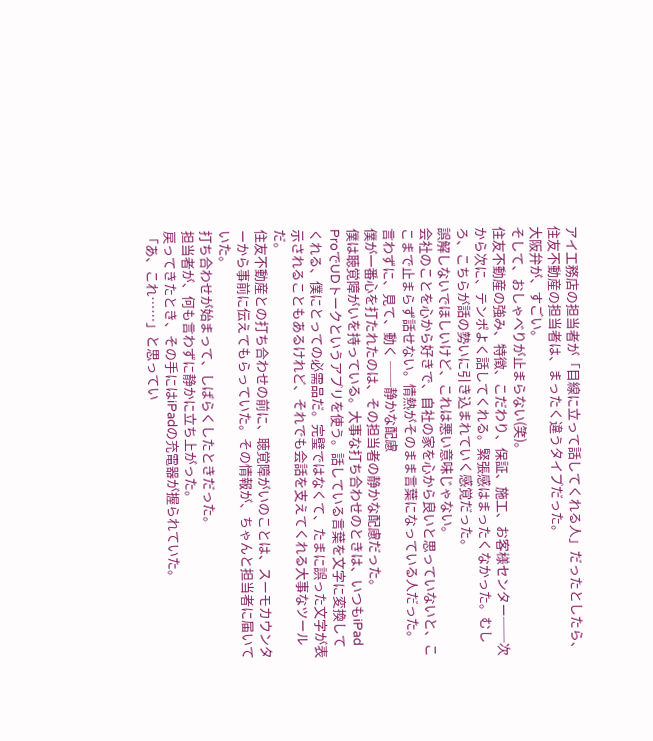アイ工務店の担当者が「目線に立って話してくれる人」だったとしたら、住友不動産の担当者は、まったく違うタイプだった。
大阪弁が、すごい。
そして、おしゃべりが止まらない(笑)。
住友不動産の強み、特徴、こだわり、保証、施工、お客様センター──次から次に、テンポよく話してくれる。緊張感はまったくなかった。むしろ、こちらが話の勢いに引き込まれていく感覚だった。
誤解しないでほしいけど、これは悪い意味じゃない。
会社のことを心から好きで、自社の家を心から良いと思っていないと、ここまで止まらず話せない。情熱がそのまま言葉になっている人だった。
言わずに、見て、動く ──静かな配慮
僕が一番心を打たれたのは、その担当者の静かな配慮だった。
僕は聴覚障がいを持っている。大事な打ち合わせのときは、いつもiPad ProでUDトークというアプリを使う。話している言葉を文字に変換してくれる、僕にとっての必需品だ。完璧ではなくて、たまに誤った文字が表示されることもあるけれど、それでも会話を支えてくれる大事なツールだ。
住友不動産との打ち合わせの前に、聴覚障がいのことは、スーモカウンターから事前に伝えてもらっていた。その情報が、ちゃんと担当者に届いていた。
打ち合わせが始まって、しばらくしたときだった。
担当者が、何も言わずに静かに立ち上がった。
戻ってきたとき、その手にはiPadの充電器が握られていた。
「あ、これ……」と思ってい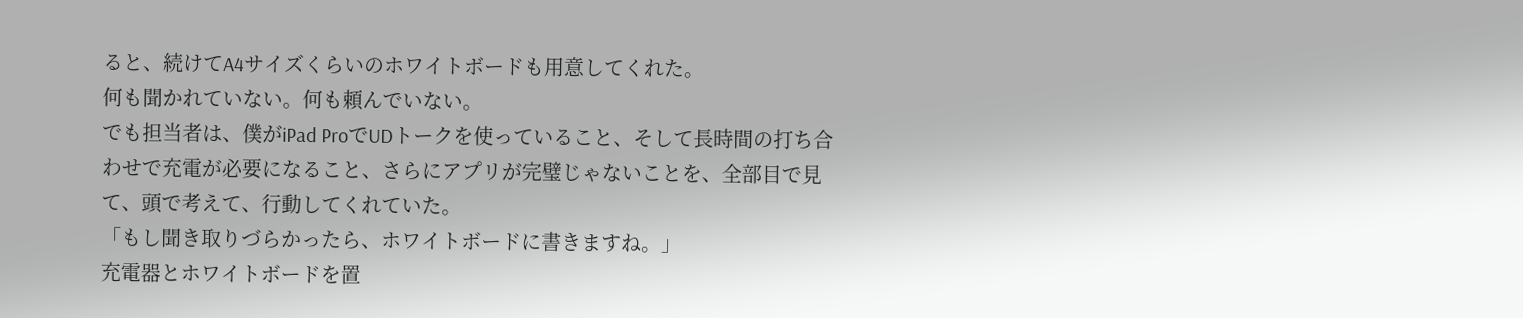ると、続けてA4サイズくらいのホワイトボードも用意してくれた。
何も聞かれていない。何も頼んでいない。
でも担当者は、僕がiPad ProでUDトークを使っていること、そして長時間の打ち合わせで充電が必要になること、さらにアプリが完璧じゃないことを、全部目で見て、頭で考えて、行動してくれていた。
「もし聞き取りづらかったら、ホワイトボードに書きますね。」
充電器とホワイトボードを置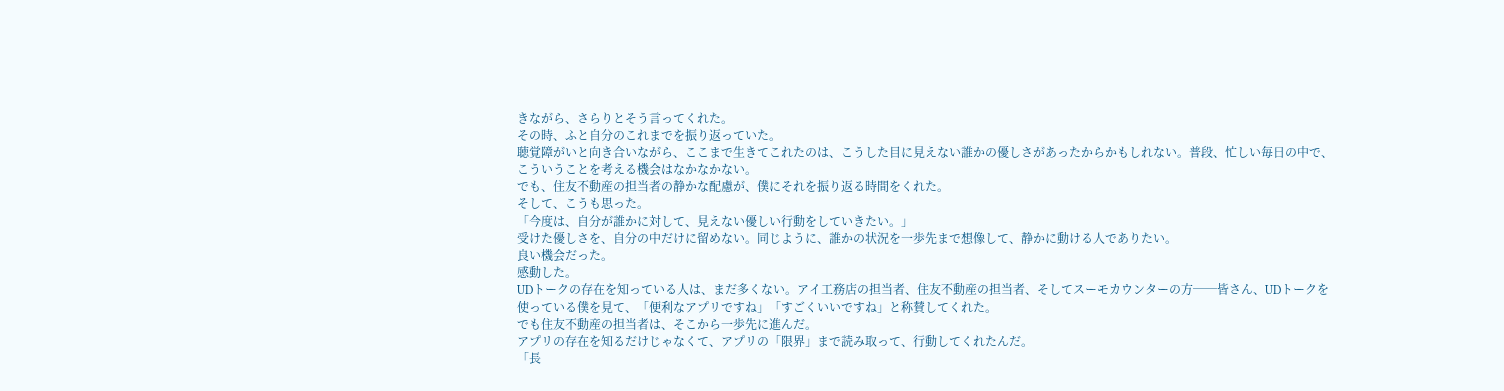きながら、さらりとそう言ってくれた。
その時、ふと自分のこれまでを振り返っていた。
聴覚障がいと向き合いながら、ここまで生きてこれたのは、こうした目に見えない誰かの優しさがあったからかもしれない。普段、忙しい毎日の中で、こういうことを考える機会はなかなかない。
でも、住友不動産の担当者の静かな配慮が、僕にそれを振り返る時間をくれた。
そして、こうも思った。
「今度は、自分が誰かに対して、見えない優しい行動をしていきたい。」
受けた優しさを、自分の中だけに留めない。同じように、誰かの状況を一歩先まで想像して、静かに動ける人でありたい。
良い機会だった。
感動した。
UDトークの存在を知っている人は、まだ多くない。アイ工務店の担当者、住友不動産の担当者、そしてスーモカウンターの方──皆さん、UDトークを使っている僕を見て、「便利なアプリですね」「すごくいいですね」と称賛してくれた。
でも住友不動産の担当者は、そこから一歩先に進んだ。
アプリの存在を知るだけじゃなくて、アプリの「限界」まで読み取って、行動してくれたんだ。
「長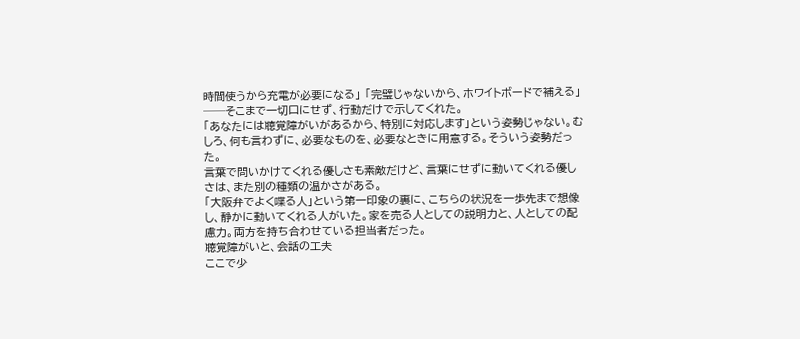時間使うから充電が必要になる」 「完璧じゃないから、ホワイトボードで補える」
──そこまで一切口にせず、行動だけで示してくれた。
「あなたには聴覚障がいがあるから、特別に対応します」という姿勢じゃない。むしろ、何も言わずに、必要なものを、必要なときに用意する。そういう姿勢だった。
言葉で問いかけてくれる優しさも素敵だけど、言葉にせずに動いてくれる優しさは、また別の種類の温かさがある。
「大阪弁でよく喋る人」という第一印象の裏に、こちらの状況を一歩先まで想像し、静かに動いてくれる人がいた。家を売る人としての説明力と、人としての配慮力。両方を持ち合わせている担当者だった。
聴覚障がいと、会話の工夫
ここで少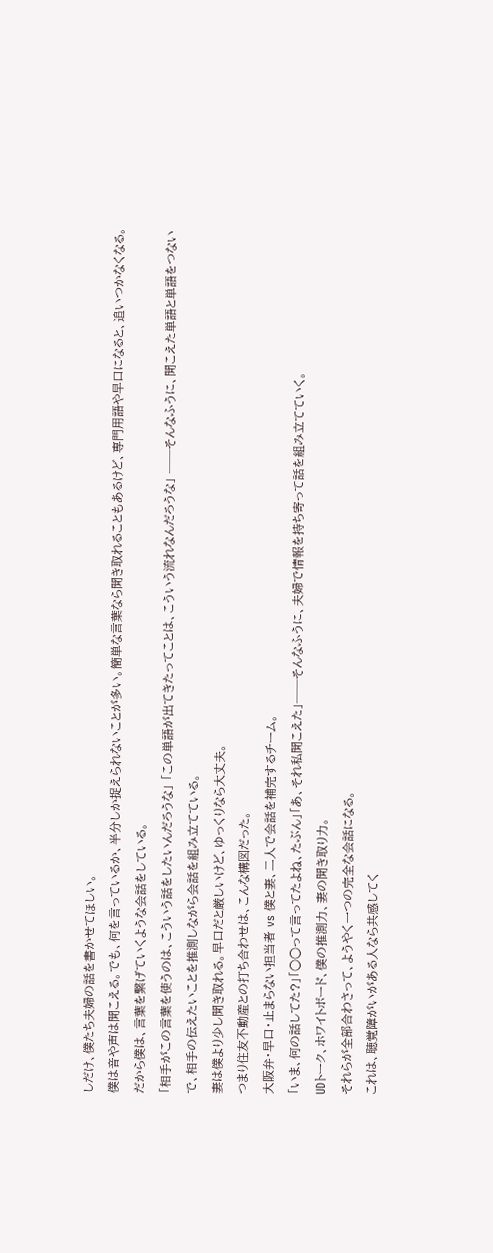しだけ、僕たち夫婦の話を書かせてほしい。
僕は音や声は聞こえる。でも、何を言っているか、半分しか捉えられないことが多い。簡単な言葉なら聞き取れることもあるけど、専門用語や早口になると、追いつかなくなる。
だから僕は、言葉を繋げていくような会話をしている。
「相手がこの言葉を使うのは、こういう話をしたいんだろうな」 「この単語が出てきたってことは、こういう流れなんだろうな」 ──そんなふうに、聞こえた単語と単語をつないで、相手の伝えたいことを推測しながら会話を組み立てている。
妻は僕より少し聞き取れる。早口だと厳しいけど、ゆっくりなら大丈夫。
つまり住友不動産との打ち合わせは、こんな構図だった。
大阪弁・早口・止まらない担当者 vs 僕と妻、二人で会話を補完するチーム。
「いま、何の話してた?」「○○って言ってたよね、たぶん」「あ、それ私聞こえた」──そんなふうに、夫婦で情報を持ち寄って話を組み立てていく。
UDトーク、ホワイトボード、僕の推測力、妻の聞き取り力。
それらが全部合わさって、ようやく一つの完全な会話になる。
これは、聴覚障がいがある人なら共感してく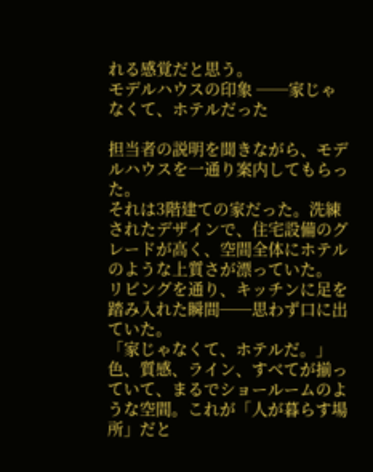れる感覚だと思う。
モデルハウスの印象 ──家じゃなくて、ホテルだった

担当者の説明を聞きながら、モデルハウスを一通り案内してもらった。
それは3階建ての家だった。洗練されたデザインで、住宅設備のグレードが高く、空間全体にホテルのような上質さが漂っていた。
リビングを通り、キッチンに足を踏み入れた瞬間──思わず口に出ていた。
「家じゃなくて、ホテルだ。」
色、質感、ライン、すべてが揃っていて、まるでショールームのような空間。これが「人が暮らす場所」だと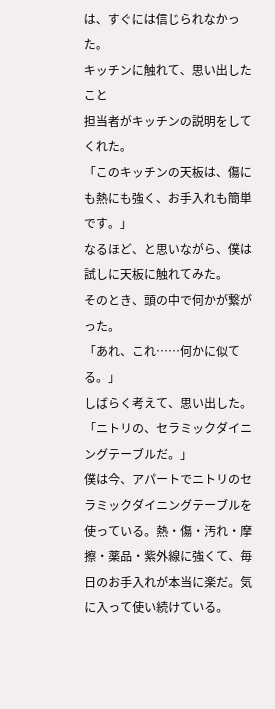は、すぐには信じられなかった。
キッチンに触れて、思い出したこと
担当者がキッチンの説明をしてくれた。
「このキッチンの天板は、傷にも熱にも強く、お手入れも簡単です。」
なるほど、と思いながら、僕は試しに天板に触れてみた。
そのとき、頭の中で何かが繋がった。
「あれ、これ……何かに似てる。」
しばらく考えて、思い出した。
「ニトリの、セラミックダイニングテーブルだ。」
僕は今、アパートでニトリのセラミックダイニングテーブルを使っている。熱・傷・汚れ・摩擦・薬品・紫外線に強くて、毎日のお手入れが本当に楽だ。気に入って使い続けている。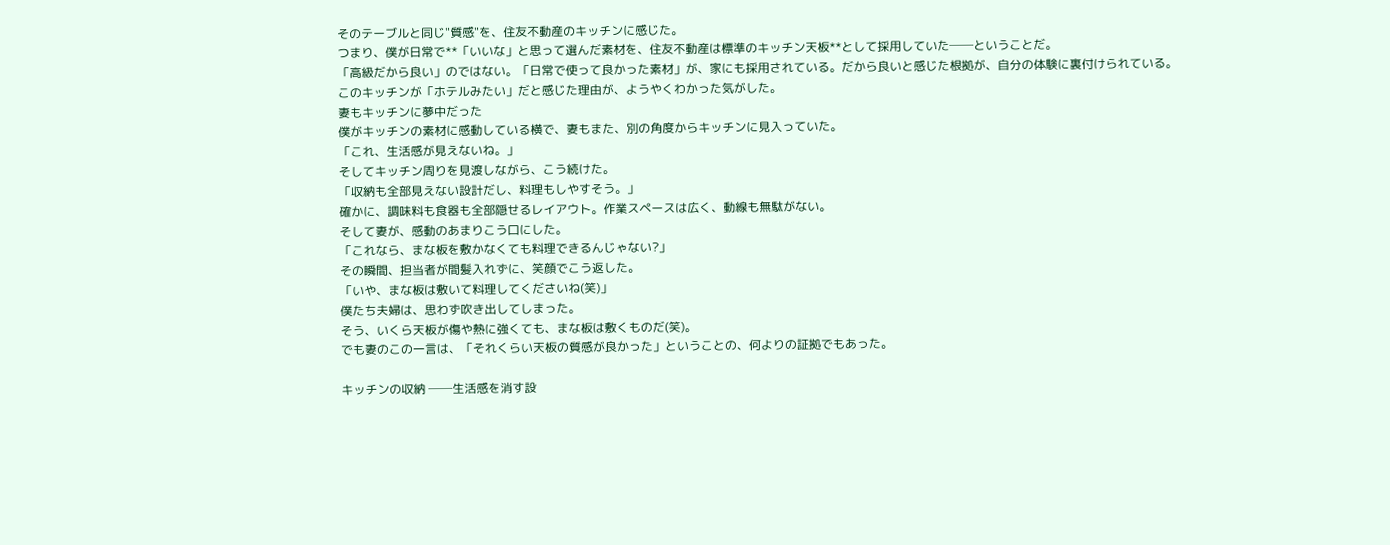そのテーブルと同じ"質感"を、住友不動産のキッチンに感じた。
つまり、僕が日常で**「いいな」と思って選んだ素材を、住友不動産は標準のキッチン天板**として採用していた──ということだ。
「高級だから良い」のではない。「日常で使って良かった素材」が、家にも採用されている。だから良いと感じた根拠が、自分の体験に裏付けられている。
このキッチンが「ホテルみたい」だと感じた理由が、ようやくわかった気がした。
妻もキッチンに夢中だった
僕がキッチンの素材に感動している横で、妻もまた、別の角度からキッチンに見入っていた。
「これ、生活感が見えないね。」
そしてキッチン周りを見渡しながら、こう続けた。
「収納も全部見えない設計だし、料理もしやすそう。」
確かに、調味料も食器も全部隠せるレイアウト。作業スペースは広く、動線も無駄がない。
そして妻が、感動のあまりこう口にした。
「これなら、まな板を敷かなくても料理できるんじゃない?」
その瞬間、担当者が間髪入れずに、笑顔でこう返した。
「いや、まな板は敷いて料理してくださいね(笑)」
僕たち夫婦は、思わず吹き出してしまった。
そう、いくら天板が傷や熱に強くても、まな板は敷くものだ(笑)。
でも妻のこの一言は、「それくらい天板の質感が良かった」ということの、何よりの証拠でもあった。

キッチンの収納 ──生活感を消す設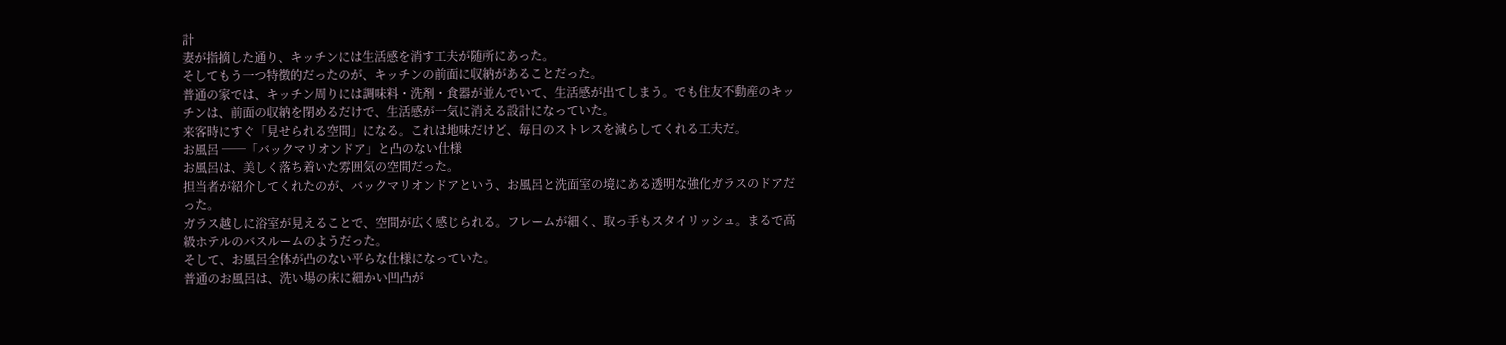計
妻が指摘した通り、キッチンには生活感を消す工夫が随所にあった。
そしてもう一つ特徴的だったのが、キッチンの前面に収納があることだった。
普通の家では、キッチン周りには調味料・洗剤・食器が並んでいて、生活感が出てしまう。でも住友不動産のキッチンは、前面の収納を閉めるだけで、生活感が一気に消える設計になっていた。
来客時にすぐ「見せられる空間」になる。これは地味だけど、毎日のストレスを減らしてくれる工夫だ。
お風呂 ──「バックマリオンドア」と凸のない仕様
お風呂は、美しく落ち着いた雰囲気の空間だった。
担当者が紹介してくれたのが、バックマリオンドアという、お風呂と洗面室の境にある透明な強化ガラスのドアだった。
ガラス越しに浴室が見えることで、空間が広く感じられる。フレームが細く、取っ手もスタイリッシュ。まるで高級ホテルのバスルームのようだった。
そして、お風呂全体が凸のない平らな仕様になっていた。
普通のお風呂は、洗い場の床に細かい凹凸が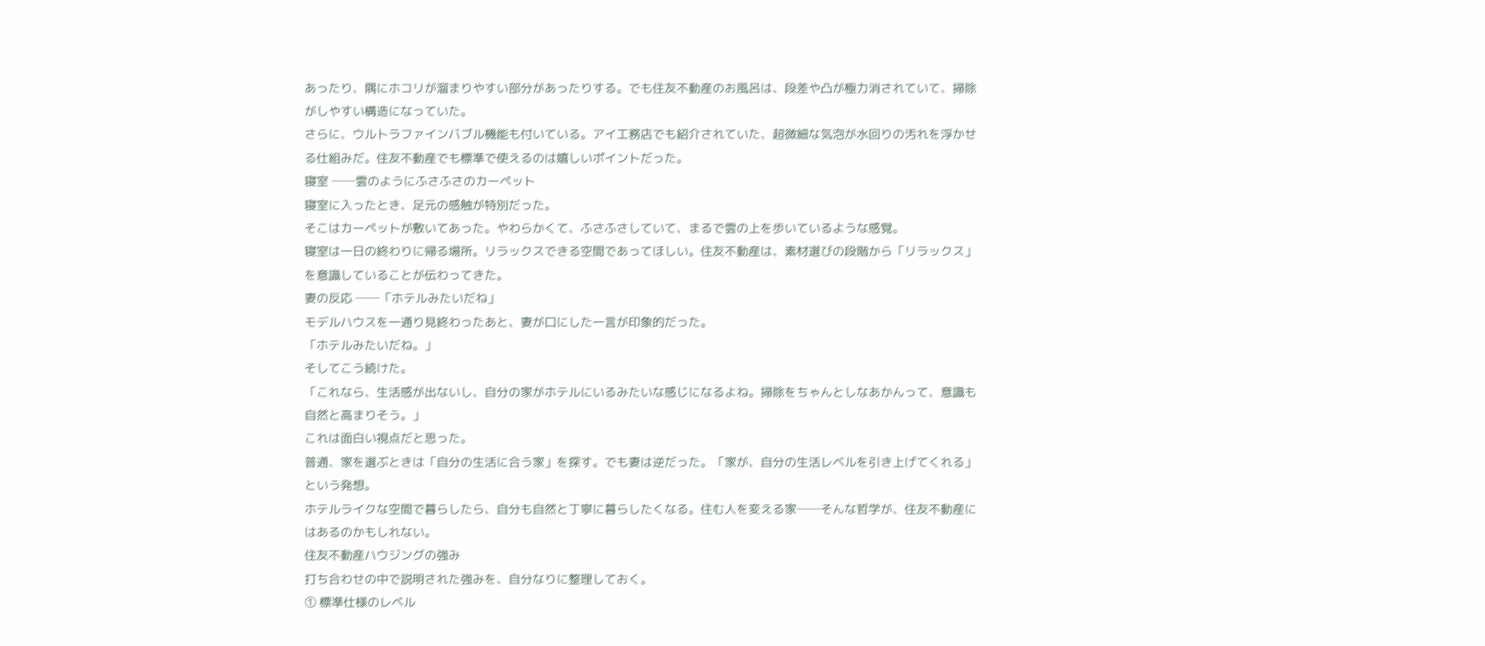あったり、隅にホコリが溜まりやすい部分があったりする。でも住友不動産のお風呂は、段差や凸が極力消されていて、掃除がしやすい構造になっていた。
さらに、ウルトラファインバブル機能も付いている。アイ工務店でも紹介されていた、超微細な気泡が水回りの汚れを浮かせる仕組みだ。住友不動産でも標準で使えるのは嬉しいポイントだった。
寝室 ──雲のようにふさふさのカーペット
寝室に入ったとき、足元の感触が特別だった。
そこはカーペットが敷いてあった。やわらかくて、ふさふさしていて、まるで雲の上を歩いているような感覚。
寝室は一日の終わりに帰る場所。リラックスできる空間であってほしい。住友不動産は、素材選びの段階から「リラックス」を意識していることが伝わってきた。
妻の反応 ──「ホテルみたいだね」
モデルハウスを一通り見終わったあと、妻が口にした一言が印象的だった。
「ホテルみたいだね。」
そしてこう続けた。
「これなら、生活感が出ないし、自分の家がホテルにいるみたいな感じになるよね。掃除をちゃんとしなあかんって、意識も自然と高まりそう。」
これは面白い視点だと思った。
普通、家を選ぶときは「自分の生活に合う家」を探す。でも妻は逆だった。「家が、自分の生活レベルを引き上げてくれる」という発想。
ホテルライクな空間で暮らしたら、自分も自然と丁寧に暮らしたくなる。住む人を変える家──そんな哲学が、住友不動産にはあるのかもしれない。
住友不動産ハウジングの強み
打ち合わせの中で説明された強みを、自分なりに整理しておく。
① 標準仕様のレベル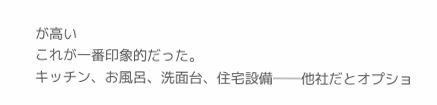が高い
これが一番印象的だった。
キッチン、お風呂、洗面台、住宅設備──他社だとオプショ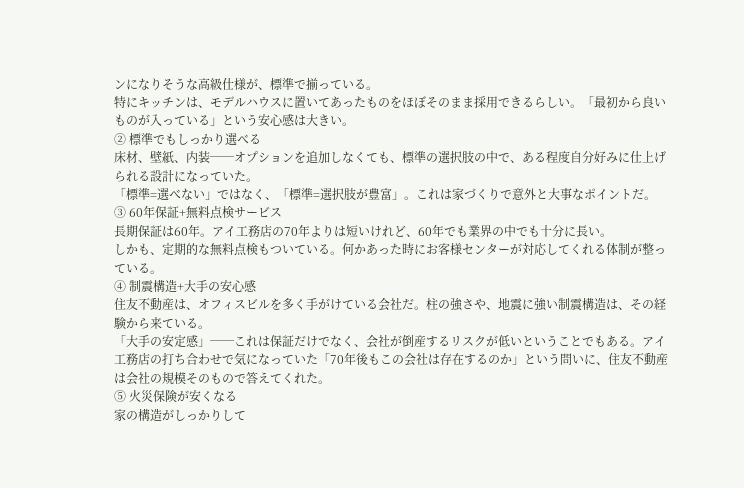ンになりそうな高級仕様が、標準で揃っている。
特にキッチンは、モデルハウスに置いてあったものをほぼそのまま採用できるらしい。「最初から良いものが入っている」という安心感は大きい。
② 標準でもしっかり選べる
床材、壁紙、内装──オプションを追加しなくても、標準の選択肢の中で、ある程度自分好みに仕上げられる設計になっていた。
「標準=選べない」ではなく、「標準=選択肢が豊富」。これは家づくりで意外と大事なポイントだ。
③ 60年保証+無料点検サービス
長期保証は60年。アイ工務店の70年よりは短いけれど、60年でも業界の中でも十分に長い。
しかも、定期的な無料点検もついている。何かあった時にお客様センターが対応してくれる体制が整っている。
④ 制震構造+大手の安心感
住友不動産は、オフィスビルを多く手がけている会社だ。柱の強さや、地震に強い制震構造は、その経験から来ている。
「大手の安定感」──これは保証だけでなく、会社が倒産するリスクが低いということでもある。アイ工務店の打ち合わせで気になっていた「70年後もこの会社は存在するのか」という問いに、住友不動産は会社の規模そのもので答えてくれた。
⑤ 火災保険が安くなる
家の構造がしっかりして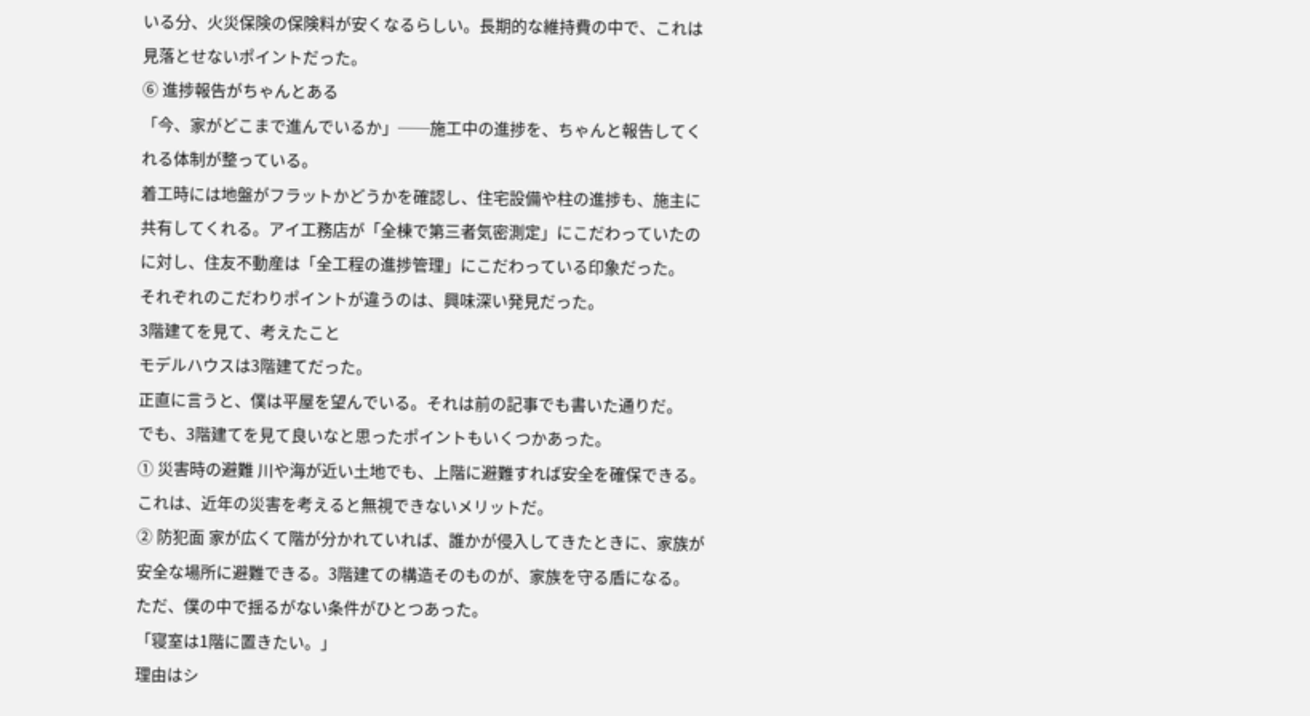いる分、火災保険の保険料が安くなるらしい。長期的な維持費の中で、これは見落とせないポイントだった。
⑥ 進捗報告がちゃんとある
「今、家がどこまで進んでいるか」──施工中の進捗を、ちゃんと報告してくれる体制が整っている。
着工時には地盤がフラットかどうかを確認し、住宅設備や柱の進捗も、施主に共有してくれる。アイ工務店が「全棟で第三者気密測定」にこだわっていたのに対し、住友不動産は「全工程の進捗管理」にこだわっている印象だった。
それぞれのこだわりポイントが違うのは、興味深い発見だった。
3階建てを見て、考えたこと
モデルハウスは3階建てだった。
正直に言うと、僕は平屋を望んでいる。それは前の記事でも書いた通りだ。
でも、3階建てを見て良いなと思ったポイントもいくつかあった。
① 災害時の避難 川や海が近い土地でも、上階に避難すれば安全を確保できる。これは、近年の災害を考えると無視できないメリットだ。
② 防犯面 家が広くて階が分かれていれば、誰かが侵入してきたときに、家族が安全な場所に避難できる。3階建ての構造そのものが、家族を守る盾になる。
ただ、僕の中で揺るがない条件がひとつあった。
「寝室は1階に置きたい。」
理由はシ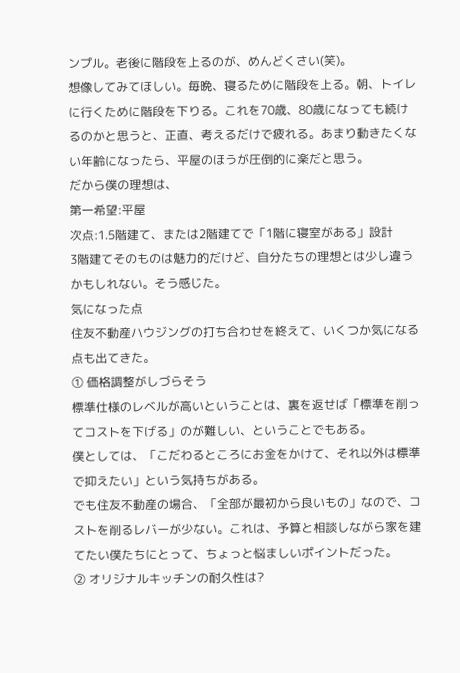ンプル。老後に階段を上るのが、めんどくさい(笑)。
想像してみてほしい。毎晩、寝るために階段を上る。朝、トイレに行くために階段を下りる。これを70歳、80歳になっても続けるのかと思うと、正直、考えるだけで疲れる。あまり動きたくない年齢になったら、平屋のほうが圧倒的に楽だと思う。
だから僕の理想は、
第一希望:平屋
次点:1.5階建て、または2階建てで「1階に寝室がある」設計
3階建てそのものは魅力的だけど、自分たちの理想とは少し違うかもしれない。そう感じた。
気になった点
住友不動産ハウジングの打ち合わせを終えて、いくつか気になる点も出てきた。
① 価格調整がしづらそう
標準仕様のレベルが高いということは、裏を返せば「標準を削ってコストを下げる」のが難しい、ということでもある。
僕としては、「こだわるところにお金をかけて、それ以外は標準で抑えたい」という気持ちがある。
でも住友不動産の場合、「全部が最初から良いもの」なので、コストを削るレバーが少ない。これは、予算と相談しながら家を建てたい僕たちにとって、ちょっと悩ましいポイントだった。
② オリジナルキッチンの耐久性は?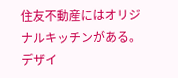住友不動産にはオリジナルキッチンがある。デザイ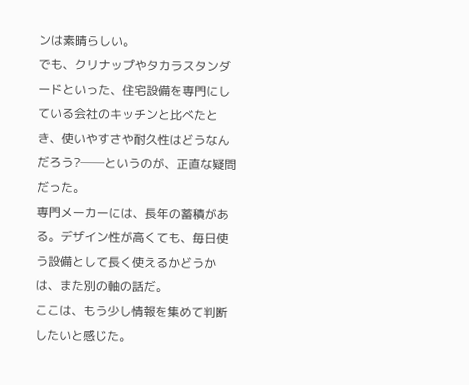ンは素晴らしい。
でも、クリナップやタカラスタンダードといった、住宅設備を専門にしている会社のキッチンと比べたとき、使いやすさや耐久性はどうなんだろう?──というのが、正直な疑問だった。
専門メーカーには、長年の蓄積がある。デザイン性が高くても、毎日使う設備として長く使えるかどうかは、また別の軸の話だ。
ここは、もう少し情報を集めて判断したいと感じた。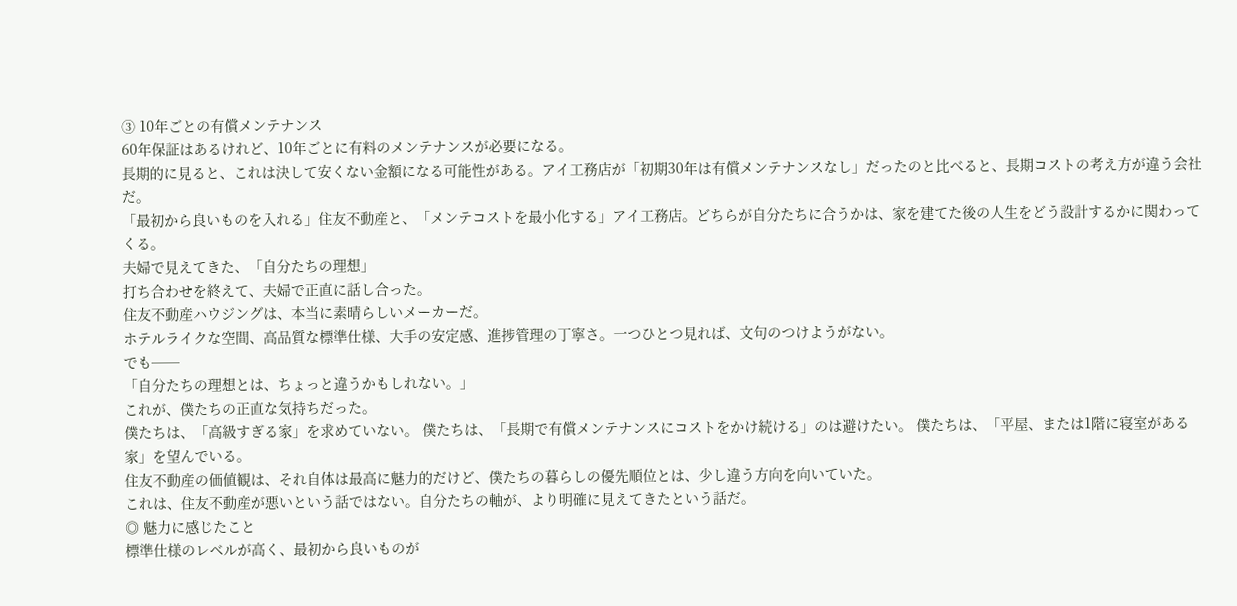③ 10年ごとの有償メンテナンス
60年保証はあるけれど、10年ごとに有料のメンテナンスが必要になる。
長期的に見ると、これは決して安くない金額になる可能性がある。アイ工務店が「初期30年は有償メンテナンスなし」だったのと比べると、長期コストの考え方が違う会社だ。
「最初から良いものを入れる」住友不動産と、「メンテコストを最小化する」アイ工務店。どちらが自分たちに合うかは、家を建てた後の人生をどう設計するかに関わってくる。
夫婦で見えてきた、「自分たちの理想」
打ち合わせを終えて、夫婦で正直に話し合った。
住友不動産ハウジングは、本当に素晴らしいメーカーだ。
ホテルライクな空間、高品質な標準仕様、大手の安定感、進捗管理の丁寧さ。一つひとつ見れば、文句のつけようがない。
でも──
「自分たちの理想とは、ちょっと違うかもしれない。」
これが、僕たちの正直な気持ちだった。
僕たちは、「高級すぎる家」を求めていない。 僕たちは、「長期で有償メンテナンスにコストをかけ続ける」のは避けたい。 僕たちは、「平屋、または1階に寝室がある家」を望んでいる。
住友不動産の価値観は、それ自体は最高に魅力的だけど、僕たちの暮らしの優先順位とは、少し違う方向を向いていた。
これは、住友不動産が悪いという話ではない。自分たちの軸が、より明確に見えてきたという話だ。
◎ 魅力に感じたこと
標準仕様のレベルが高く、最初から良いものが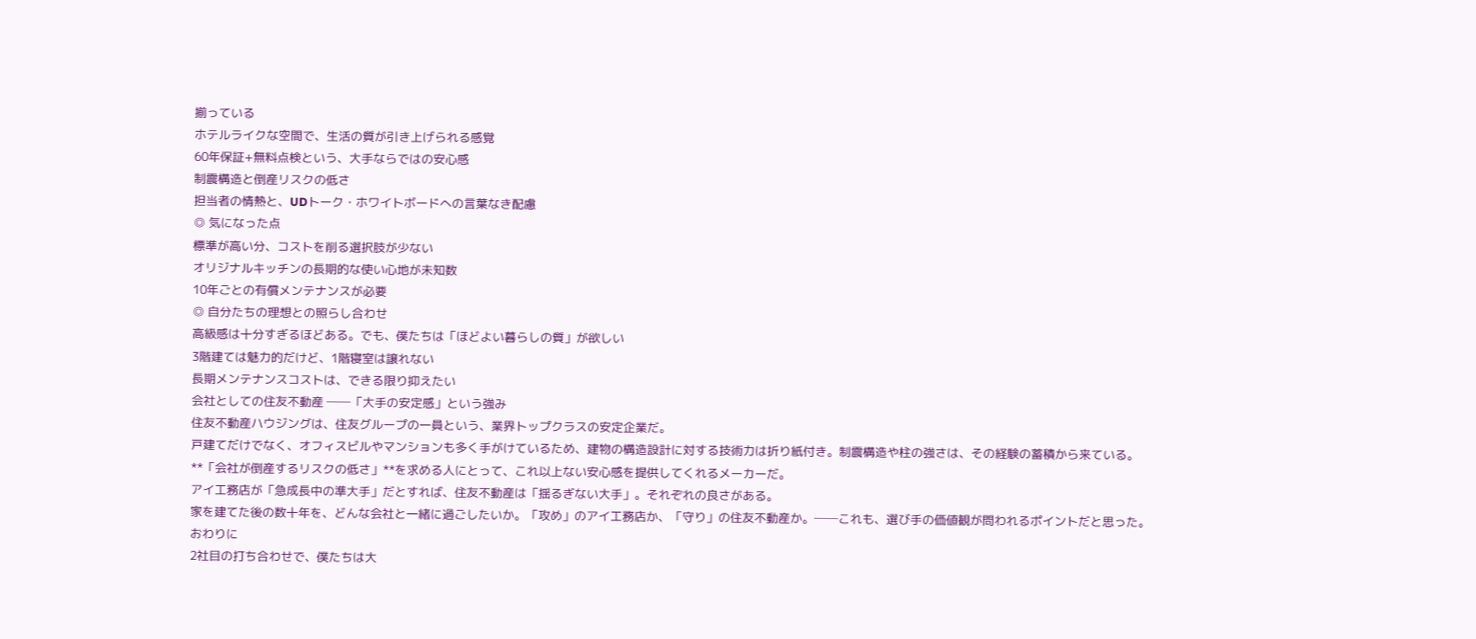揃っている
ホテルライクな空間で、生活の質が引き上げられる感覚
60年保証+無料点検という、大手ならではの安心感
制震構造と倒産リスクの低さ
担当者の情熱と、UDトーク・ホワイトボードへの言葉なき配慮
◎ 気になった点
標準が高い分、コストを削る選択肢が少ない
オリジナルキッチンの長期的な使い心地が未知数
10年ごとの有償メンテナンスが必要
◎ 自分たちの理想との照らし合わせ
高級感は十分すぎるほどある。でも、僕たちは「ほどよい暮らしの質」が欲しい
3階建ては魅力的だけど、1階寝室は譲れない
長期メンテナンスコストは、できる限り抑えたい
会社としての住友不動産 ──「大手の安定感」という強み
住友不動産ハウジングは、住友グループの一員という、業界トップクラスの安定企業だ。
戸建てだけでなく、オフィスビルやマンションも多く手がけているため、建物の構造設計に対する技術力は折り紙付き。制震構造や柱の強さは、その経験の蓄積から来ている。
**「会社が倒産するリスクの低さ」**を求める人にとって、これ以上ない安心感を提供してくれるメーカーだ。
アイ工務店が「急成長中の準大手」だとすれば、住友不動産は「揺るぎない大手」。それぞれの良さがある。
家を建てた後の数十年を、どんな会社と一緒に過ごしたいか。「攻め」のアイ工務店か、「守り」の住友不動産か。──これも、選び手の価値観が問われるポイントだと思った。
おわりに
2社目の打ち合わせで、僕たちは大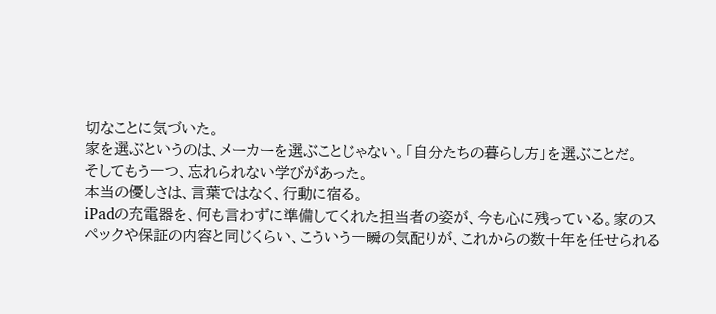切なことに気づいた。
家を選ぶというのは、メーカーを選ぶことじゃない。「自分たちの暮らし方」を選ぶことだ。
そしてもう一つ、忘れられない学びがあった。
本当の優しさは、言葉ではなく、行動に宿る。
iPadの充電器を、何も言わずに準備してくれた担当者の姿が、今も心に残っている。家のスペックや保証の内容と同じくらい、こういう一瞬の気配りが、これからの数十年を任せられる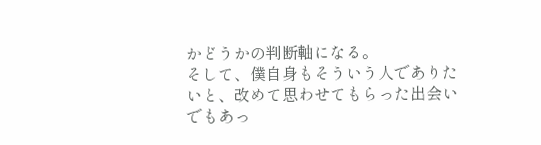かどうかの判断軸になる。
そして、僕自身もそういう人でありたいと、改めて思わせてもらった出会いでもあっ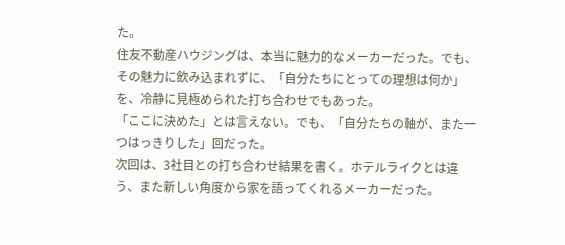た。
住友不動産ハウジングは、本当に魅力的なメーカーだった。でも、その魅力に飲み込まれずに、「自分たちにとっての理想は何か」を、冷静に見極められた打ち合わせでもあった。
「ここに決めた」とは言えない。でも、「自分たちの軸が、また一つはっきりした」回だった。
次回は、3社目との打ち合わせ結果を書く。ホテルライクとは違う、また新しい角度から家を語ってくれるメーカーだった。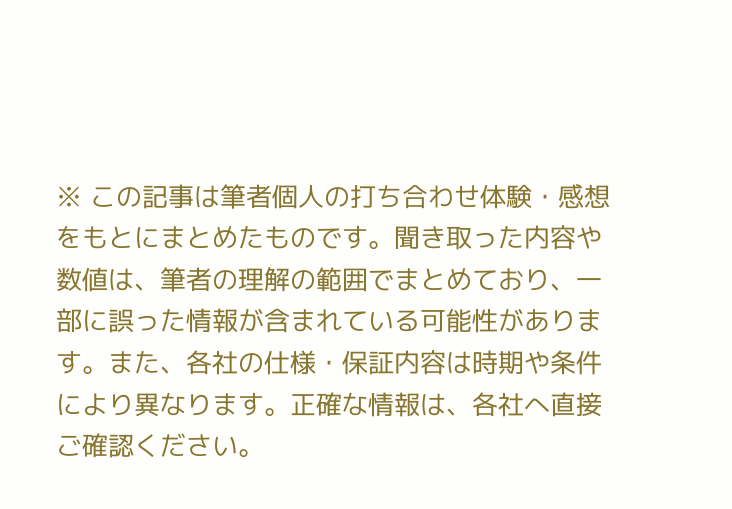※ この記事は筆者個人の打ち合わせ体験・感想をもとにまとめたものです。聞き取った内容や数値は、筆者の理解の範囲でまとめており、一部に誤った情報が含まれている可能性があります。また、各社の仕様・保証内容は時期や条件により異なります。正確な情報は、各社へ直接ご確認ください。